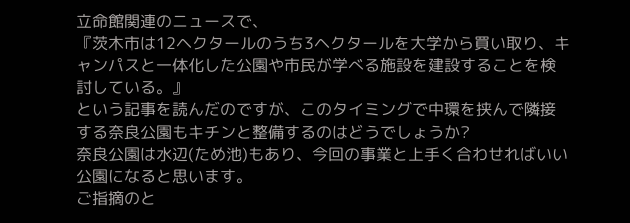立命館関連のニュースで、
『茨木市は12ヘクタールのうち3ヘクタールを大学から買い取り、キャンパスと一体化した公園や市民が学べる施設を建設することを検討している。』
という記事を読んだのですが、このタイミングで中環を挟んで隣接する奈良公園もキチンと整備するのはどうでしょうか?
奈良公園は水辺(ため池)もあり、今回の事業と上手く合わせればいい公園になると思います。
ご指摘のと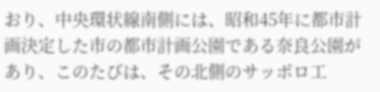おり、中央環状線南側には、昭和45年に都市計画決定した市の都市計画公園である奈良公園があり、このたびは、その北側のサッポロ工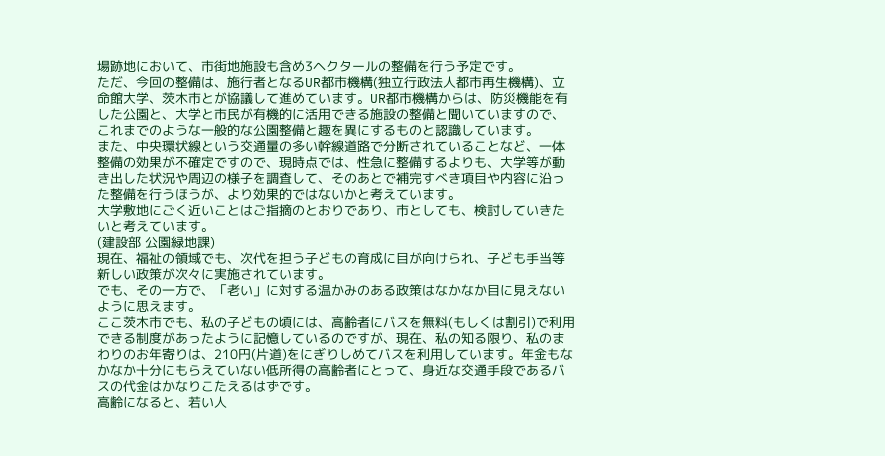場跡地において、市街地施設も含め3ヘクタールの整備を行う予定です。
ただ、今回の整備は、施行者となるUR都市機構(独立行政法人都市再生機構)、立命館大学、茨木市とが協議して進めています。UR都市機構からは、防災機能を有した公園と、大学と市民が有機的に活用できる施設の整備と聞いていますので、これまでのような一般的な公園整備と趣を異にするものと認識しています。
また、中央環状線という交通量の多い幹線道路で分断されていることなど、一体整備の効果が不確定ですので、現時点では、性急に整備するよりも、大学等が動き出した状況や周辺の様子を調査して、そのあとで補完すべき項目や内容に沿った整備を行うほうが、より効果的ではないかと考えています。
大学敷地にごく近いことはご指摘のとおりであり、市としても、検討していきたいと考えています。
(建設部 公園緑地課)
現在、福祉の領域でも、次代を担う子どもの育成に目が向けられ、子ども手当等新しい政策が次々に実施されています。
でも、その一方で、「老い」に対する温かみのある政策はなかなか目に見えないように思えます。
ここ茨木市でも、私の子どもの頃には、高齢者にバスを無料(もしくは割引)で利用できる制度があったように記憶しているのですが、現在、私の知る限り、私のまわりのお年寄りは、210円(片道)をにぎりしめてバスを利用しています。年金もなかなか十分にもらえていない低所得の高齢者にとって、身近な交通手段であるバスの代金はかなりこたえるはずです。
高齢になると、若い人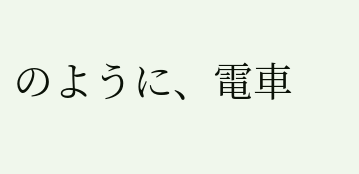のように、電車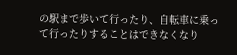の駅まで歩いて行ったり、自転車に乗って行ったりすることはできなくなり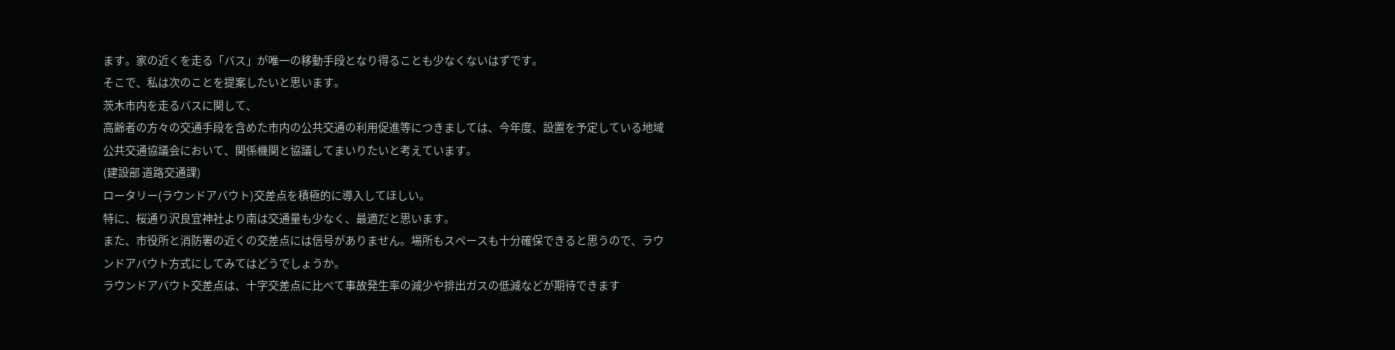ます。家の近くを走る「バス」が唯一の移動手段となり得ることも少なくないはずです。
そこで、私は次のことを提案したいと思います。
茨木市内を走るバスに関して、
高齢者の方々の交通手段を含めた市内の公共交通の利用促進等につきましては、今年度、設置を予定している地域公共交通協議会において、関係機関と協議してまいりたいと考えています。
(建設部 道路交通課)
ロータリー(ラウンドアバウト)交差点を積極的に導入してほしい。
特に、桜通り沢良宜神社より南は交通量も少なく、最適だと思います。
また、市役所と消防署の近くの交差点には信号がありません。場所もスペースも十分確保できると思うので、ラウンドアバウト方式にしてみてはどうでしょうか。
ラウンドアバウト交差点は、十字交差点に比べて事故発生率の減少や排出ガスの低減などが期待できます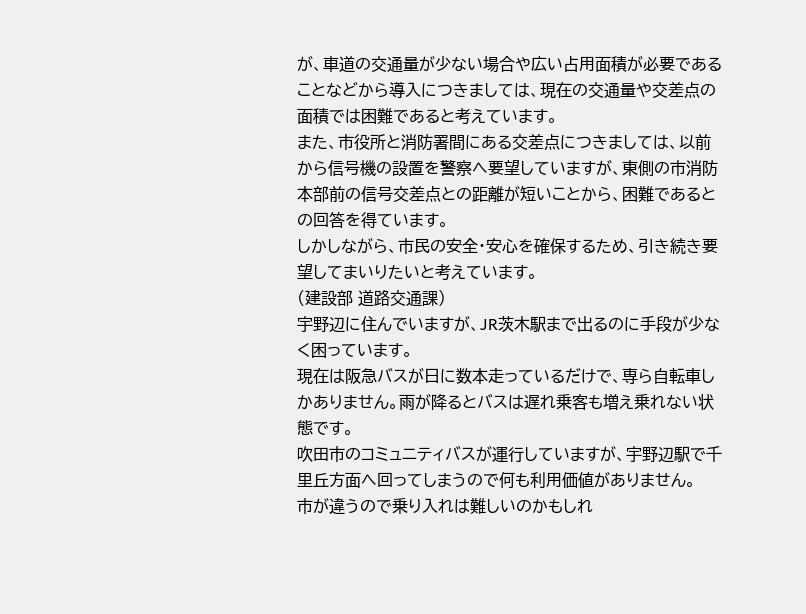が、車道の交通量が少ない場合や広い占用面積が必要であることなどから導入につきましては、現在の交通量や交差点の面積では困難であると考えています。
また、市役所と消防署間にある交差点につきましては、以前から信号機の設置を警察へ要望していますが、東側の市消防本部前の信号交差点との距離が短いことから、困難であるとの回答を得ています。
しかしながら、市民の安全・安心を確保するため、引き続き要望してまいりたいと考えています。
(建設部 道路交通課)
宇野辺に住んでいますが、JR茨木駅まで出るのに手段が少なく困っています。
現在は阪急バスが日に数本走っているだけで、専ら自転車しかありません。雨が降るとバスは遅れ乗客も増え乗れない状態です。
吹田市のコミュニティバスが運行していますが、宇野辺駅で千里丘方面へ回ってしまうので何も利用価値がありません。
市が違うので乗り入れは難しいのかもしれ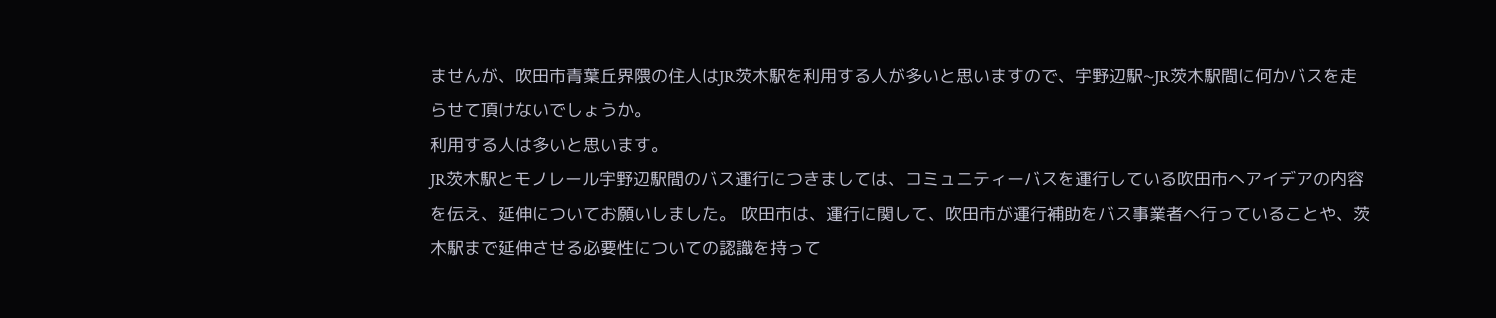ませんが、吹田市青葉丘界隈の住人はJR茨木駅を利用する人が多いと思いますので、宇野辺駅~JR茨木駅間に何かバスを走らせて頂けないでしょうか。
利用する人は多いと思います。
JR茨木駅とモノレール宇野辺駅間のバス運行につきましては、コミュニティーバスを運行している吹田市へアイデアの内容を伝え、延伸についてお願いしました。 吹田市は、運行に関して、吹田市が運行補助をバス事業者へ行っていることや、茨木駅まで延伸させる必要性についての認識を持って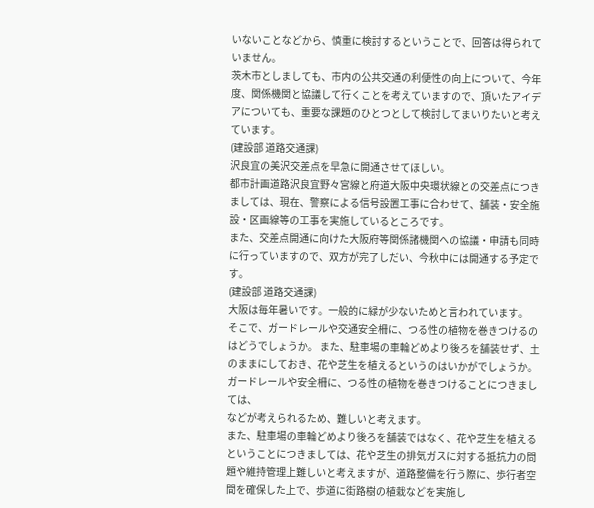いないことなどから、慎重に検討するということで、回答は得られていません。
茨木市としましても、市内の公共交通の利便性の向上について、今年度、関係機関と協議して行くことを考えていますので、頂いたアイデアについても、重要な課題のひとつとして検討してまいりたいと考えています。
(建設部 道路交通課)
沢良宜の美沢交差点を早急に開通させてほしい。
都市計画道路沢良宜野々宮線と府道大阪中央環状線との交差点につきましては、現在、警察による信号設置工事に合わせて、舗装・安全施設・区画線等の工事を実施しているところです。
また、交差点開通に向けた大阪府等関係諸機関への協議・申請も同時に行っていますので、双方が完了しだい、今秋中には開通する予定です。
(建設部 道路交通課)
大阪は毎年暑いです。一般的に緑が少ないためと言われています。
そこで、ガードレールや交通安全柵に、つる性の植物を巻きつけるのはどうでしょうか。 また、駐車場の車輪どめより後ろを舗装せず、土のままにしておき、花や芝生を植えるというのはいかがでしょうか。
ガードレールや安全柵に、つる性の植物を巻きつけることにつきましては、
などが考えられるため、難しいと考えます。
また、駐車場の車輪どめより後ろを舗装ではなく、花や芝生を植えるということにつきましては、花や芝生の排気ガスに対する抵抗力の問題や維持管理上難しいと考えますが、道路整備を行う際に、歩行者空間を確保した上で、歩道に街路樹の植栽などを実施し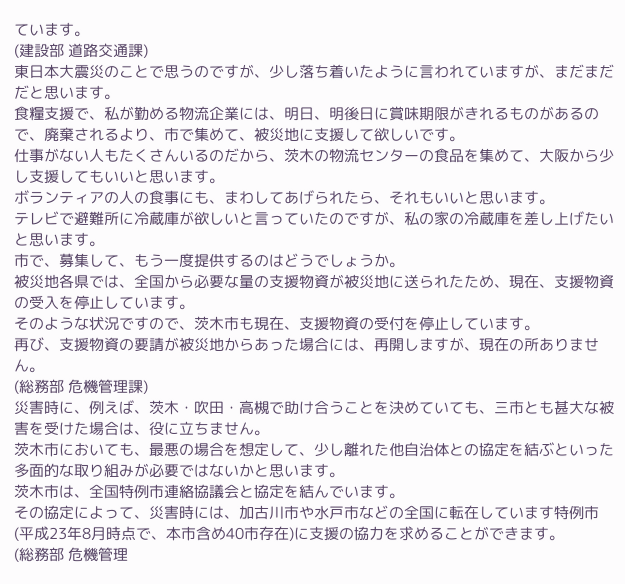ています。
(建設部 道路交通課)
東日本大震災のことで思うのですが、少し落ち着いたように言われていますが、まだまだだと思います。
食糧支援で、私が勤める物流企業には、明日、明後日に賞味期限がきれるものがあるので、廃棄されるより、市で集めて、被災地に支援して欲しいです。
仕事がない人もたくさんいるのだから、茨木の物流センターの食品を集めて、大阪から少し支援してもいいと思います。
ボランティアの人の食事にも、まわしてあげられたら、それもいいと思います。
テレビで避難所に冷蔵庫が欲しいと言っていたのですが、私の家の冷蔵庫を差し上げたいと思います。
市で、募集して、もう一度提供するのはどうでしょうか。
被災地各県では、全国から必要な量の支援物資が被災地に送られたため、現在、支援物資の受入を停止しています。
そのような状況ですので、茨木市も現在、支援物資の受付を停止しています。
再び、支援物資の要請が被災地からあった場合には、再開しますが、現在の所ありません。
(総務部 危機管理課)
災害時に、例えば、茨木・吹田・高槻で助け合うことを決めていても、三市とも甚大な被害を受けた場合は、役に立ちません。
茨木市においても、最悪の場合を想定して、少し離れた他自治体との協定を結ぶといった多面的な取り組みが必要ではないかと思います。
茨木市は、全国特例市連絡協議会と協定を結んでいます。
その協定によって、災害時には、加古川市や水戸市などの全国に転在しています特例市(平成23年8月時点で、本市含め40市存在)に支援の協力を求めることができます。
(総務部 危機管理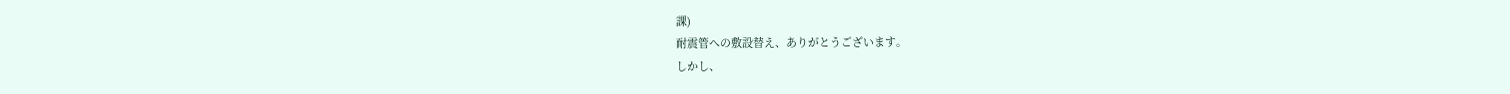課)
耐震管への敷設替え、ありがとうございます。
しかし、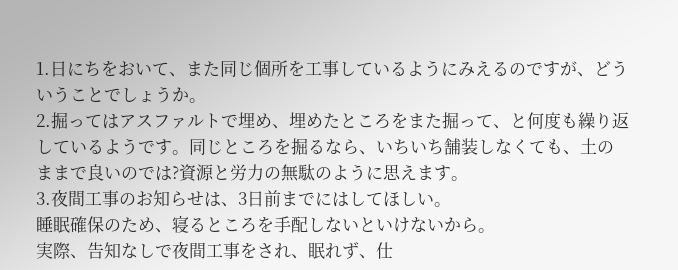1.日にちをおいて、また同じ個所を工事しているようにみえるのですが、どういうことでしょうか。
2.掘ってはアスファルトで埋め、埋めたところをまた掘って、と何度も繰り返しているようです。同じところを掘るなら、いちいち舗装しなくても、土のままで良いのでは?資源と労力の無駄のように思えます。
3.夜間工事のお知らせは、3日前までにはしてほしい。
睡眠確保のため、寝るところを手配しないといけないから。
実際、告知なしで夜間工事をされ、眠れず、仕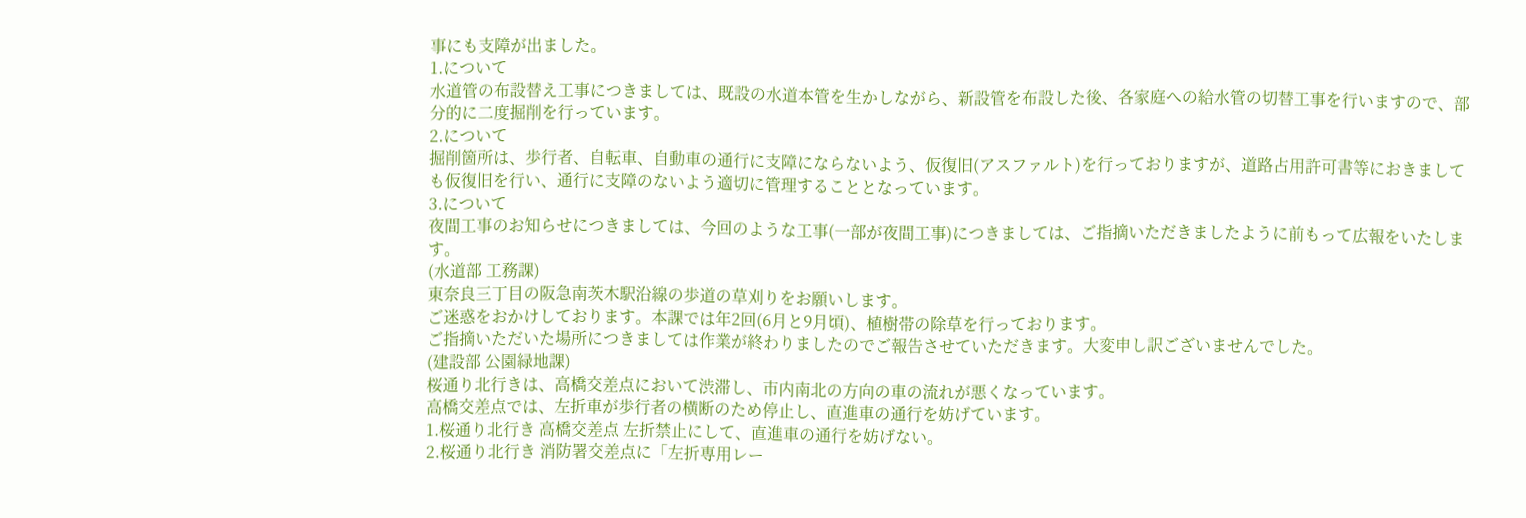事にも支障が出ました。
1.について
水道管の布設替え工事につきましては、既設の水道本管を生かしながら、新設管を布設した後、各家庭への給水管の切替工事を行いますので、部分的に二度掘削を行っています。
2.について
掘削箇所は、歩行者、自転車、自動車の通行に支障にならないよう、仮復旧(アスファルト)を行っておりますが、道路占用許可書等におきましても仮復旧を行い、通行に支障のないよう適切に管理することとなっています。
3.について
夜間工事のお知らせにつきましては、今回のような工事(一部が夜間工事)につきましては、ご指摘いただきましたように前もって広報をいたします。
(水道部 工務課)
東奈良三丁目の阪急南茨木駅沿線の歩道の草刈りをお願いします。
ご迷惑をおかけしております。本課では年2回(6月と9月頃)、植樹帯の除草を行っております。
ご指摘いただいた場所につきましては作業が終わりましたのでご報告させていただきます。大変申し訳ございませんでした。
(建設部 公園緑地課)
桜通り北行きは、高橋交差点において渋滞し、市内南北の方向の車の流れが悪くなっています。
高橋交差点では、左折車が歩行者の横断のため停止し、直進車の通行を妨げています。
1.桜通り北行き 高橋交差点 左折禁止にして、直進車の通行を妨げない。
2.桜通り北行き 消防署交差点に「左折専用レー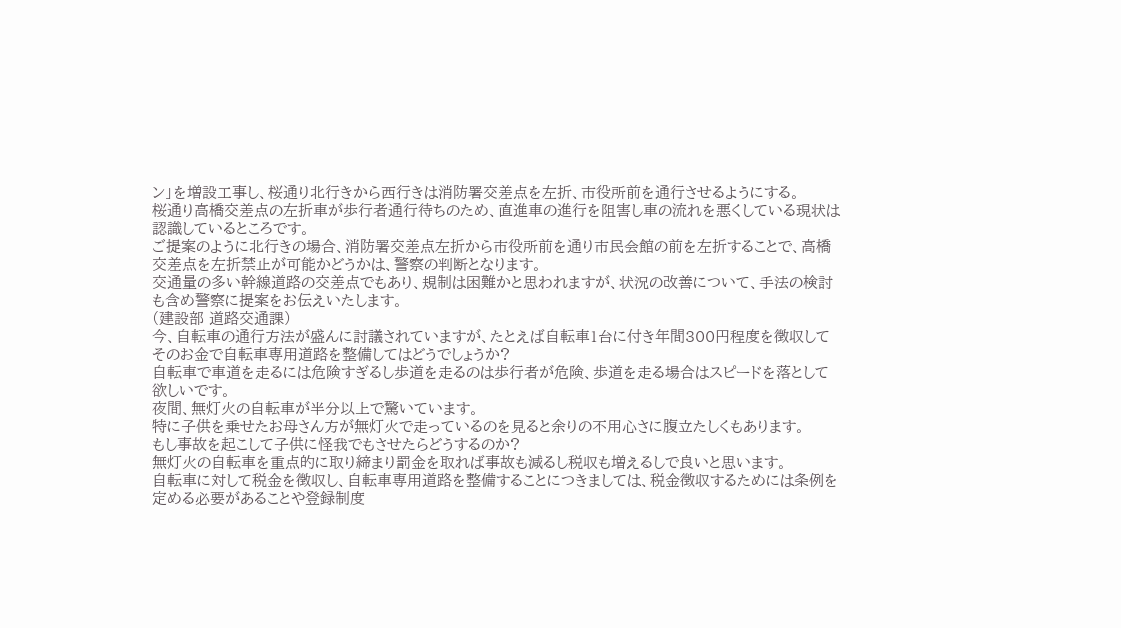ン」を増設工事し、桜通り北行きから西行きは消防署交差点を左折、市役所前を通行させるようにする。
桜通り高橋交差点の左折車が歩行者通行待ちのため、直進車の進行を阻害し車の流れを悪くしている現状は認識しているところです。
ご提案のように北行きの場合、消防署交差点左折から市役所前を通り市民会館の前を左折することで、高橋交差点を左折禁止が可能かどうかは、警察の判断となります。
交通量の多い幹線道路の交差点でもあり、規制は困難かと思われますが、状況の改善について、手法の検討も含め警察に提案をお伝えいたします。
(建設部 道路交通課)
今、自転車の通行方法が盛んに討議されていますが、たとえば自転車1台に付き年間300円程度を徴収してそのお金で自転車専用道路を整備してはどうでしょうか?
自転車で車道を走るには危険すぎるし歩道を走るのは歩行者が危険、歩道を走る場合はスピードを落として欲しいです。
夜間、無灯火の自転車が半分以上で驚いています。
特に子供を乗せたお母さん方が無灯火で走っているのを見ると余りの不用心さに腹立たしくもあります。
もし事故を起こして子供に怪我でもさせたらどうするのか?
無灯火の自転車を重点的に取り締まり罰金を取れば事故も減るし税収も増えるしで良いと思います。
自転車に対して税金を徴収し、自転車専用道路を整備することにつきましては、税金徴収するためには条例を定める必要があることや登録制度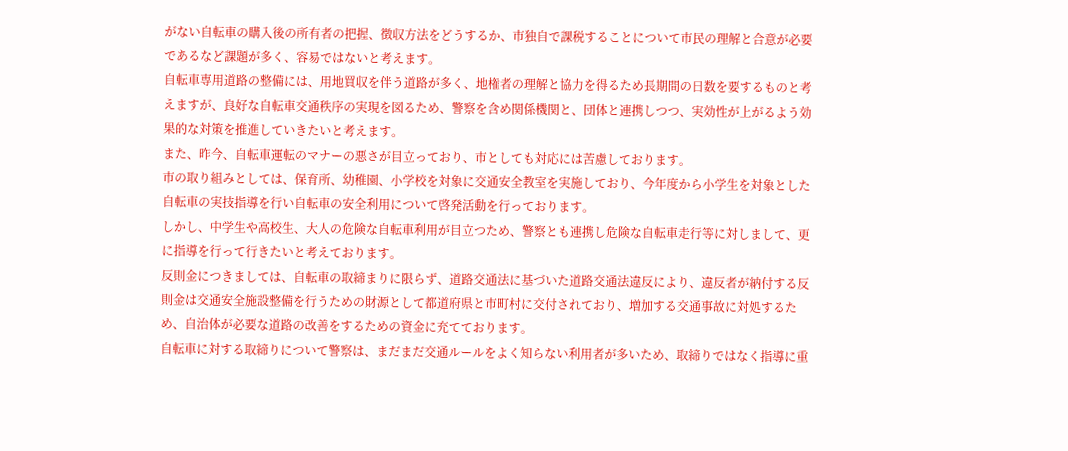がない自転車の購入後の所有者の把握、徴収方法をどうするか、市独自で課税することについて市民の理解と合意が必要であるなど課題が多く、容易ではないと考えます。
自転車専用道路の整備には、用地買収を伴う道路が多く、地権者の理解と協力を得るため長期間の日数を要するものと考えますが、良好な自転車交通秩序の実現を図るため、警察を含め関係機関と、団体と連携しつつ、実効性が上がるよう効果的な対策を推進していきたいと考えます。
また、昨今、自転車運転のマナーの悪さが目立っており、市としても対応には苦慮しております。
市の取り組みとしては、保育所、幼稚園、小学校を対象に交通安全教室を実施しており、今年度から小学生を対象とした自転車の実技指導を行い自転車の安全利用について啓発活動を行っております。
しかし、中学生や高校生、大人の危険な自転車利用が目立つため、警察とも連携し危険な自転車走行等に対しまして、更に指導を行って行きたいと考えております。
反則金につきましては、自転車の取締まりに限らず、道路交通法に基づいた道路交通法違反により、違反者が納付する反則金は交通安全施設整備を行うための財源として都道府県と市町村に交付されており、増加する交通事故に対処するため、自治体が必要な道路の改善をするための資金に充てております。
自転車に対する取締りについて警察は、まだまだ交通ルールをよく知らない利用者が多いため、取締りではなく指導に重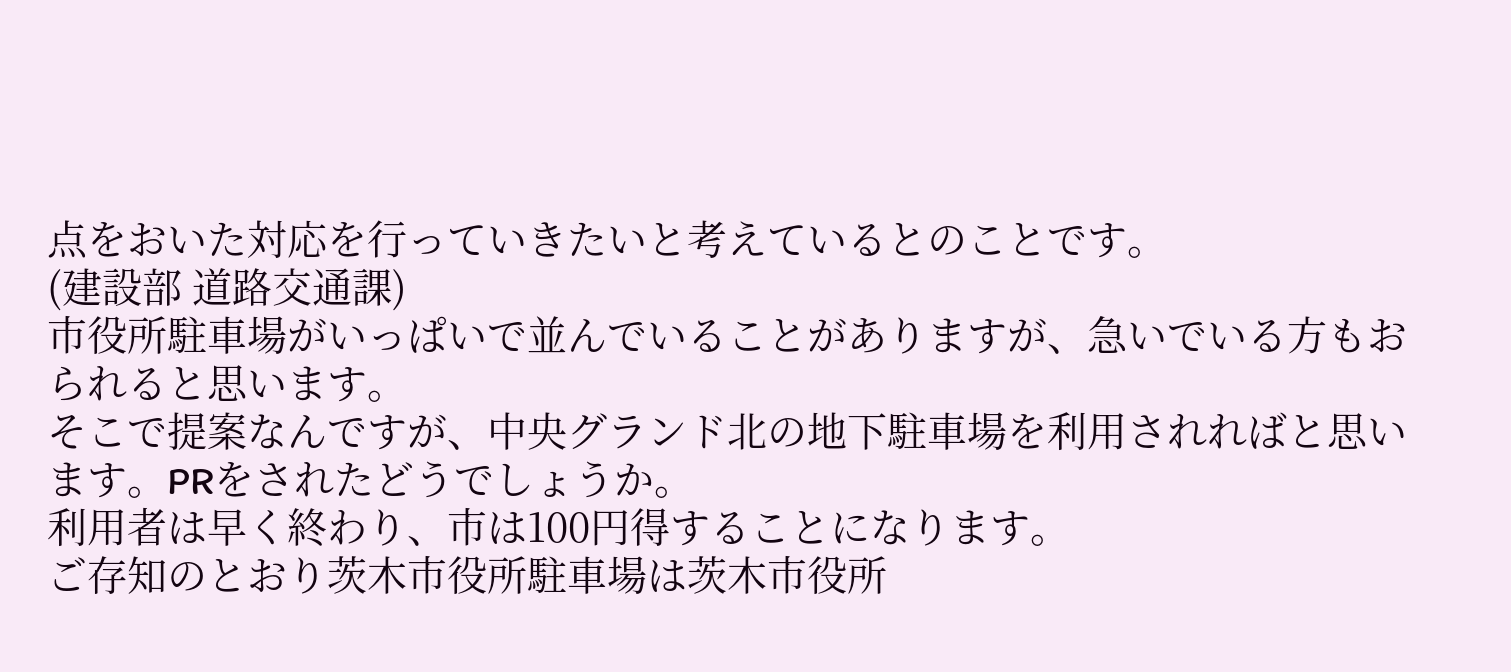点をおいた対応を行っていきたいと考えているとのことです。
(建設部 道路交通課)
市役所駐車場がいっぱいで並んでいることがありますが、急いでいる方もおられると思います。
そこで提案なんですが、中央グランド北の地下駐車場を利用されればと思います。PRをされたどうでしょうか。
利用者は早く終わり、市は100円得することになります。
ご存知のとおり茨木市役所駐車場は茨木市役所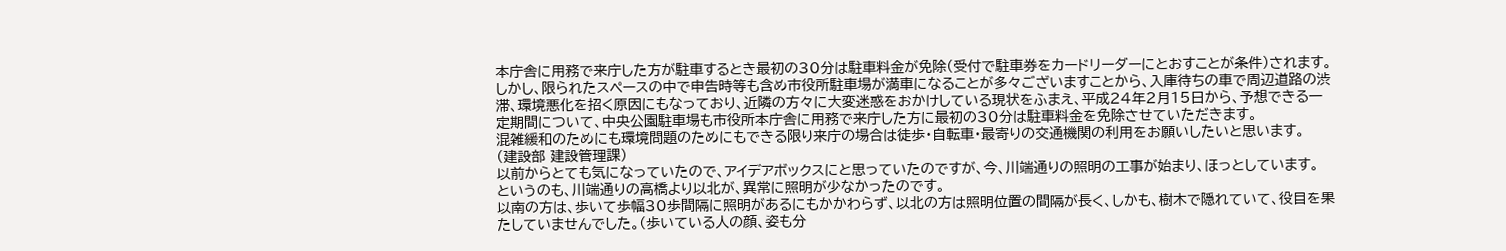本庁舎に用務で来庁した方が駐車するとき最初の30分は駐車料金が免除(受付で駐車券をカードリーダーにとおすことが条件)されます。
しかし、限られたスペースの中で申告時等も含め市役所駐車場が満車になることが多々ございますことから、入庫待ちの車で周辺道路の渋滞、環境悪化を招く原因にもなっており、近隣の方々に大変迷惑をおかけしている現状をふまえ、平成24年2月15日から、予想できる一定期間について、中央公園駐車場も市役所本庁舎に用務で来庁した方に最初の30分は駐車料金を免除させていただきます。
混雑緩和のためにも環境問題のためにもできる限り来庁の場合は徒歩・自転車・最寄りの交通機関の利用をお願いしたいと思います。
(建設部 建設管理課)
以前からとても気になっていたので、アイデアボックスにと思っていたのですが、今、川端通りの照明の工事が始まり、ほっとしています。
というのも、川端通りの高橋より以北が、異常に照明が少なかったのです。
以南の方は、歩いて歩幅30歩間隔に照明があるにもかかわらず、以北の方は照明位置の間隔が長く、しかも、樹木で隠れていて、役目を果たしていませんでした。(歩いている人の顔、姿も分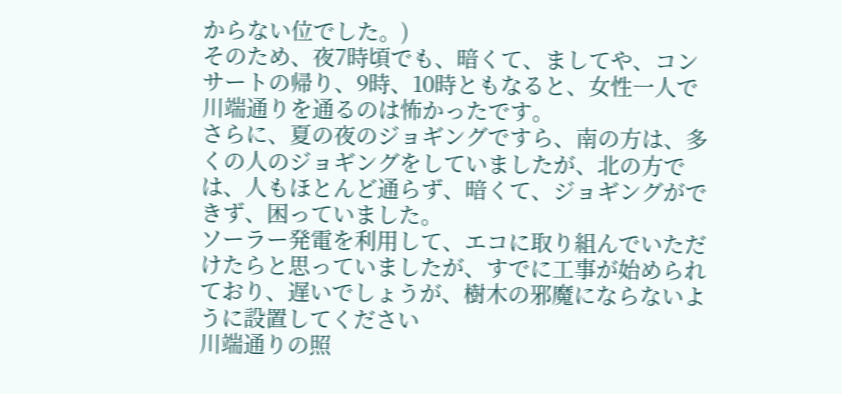からない位でした。)
そのため、夜7時頃でも、暗くて、ましてや、コンサートの帰り、9時、10時ともなると、女性一人で川端通りを通るのは怖かったです。
さらに、夏の夜のジョギングですら、南の方は、多くの人のジョギングをしていましたが、北の方では、人もほとんど通らず、暗くて、ジョギングができず、困っていました。
ソーラー発電を利用して、エコに取り組んでいただけたらと思っていましたが、すでに工事が始められており、遅いでしょうが、樹木の邪魔にならないように設置してください
川端通りの照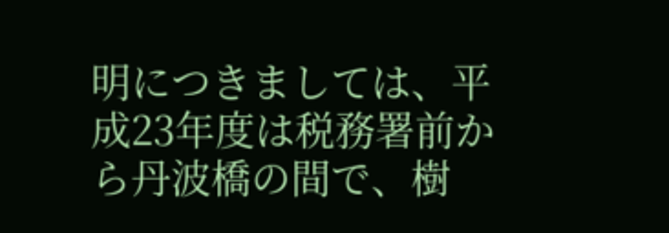明につきましては、平成23年度は税務署前から丹波橋の間で、樹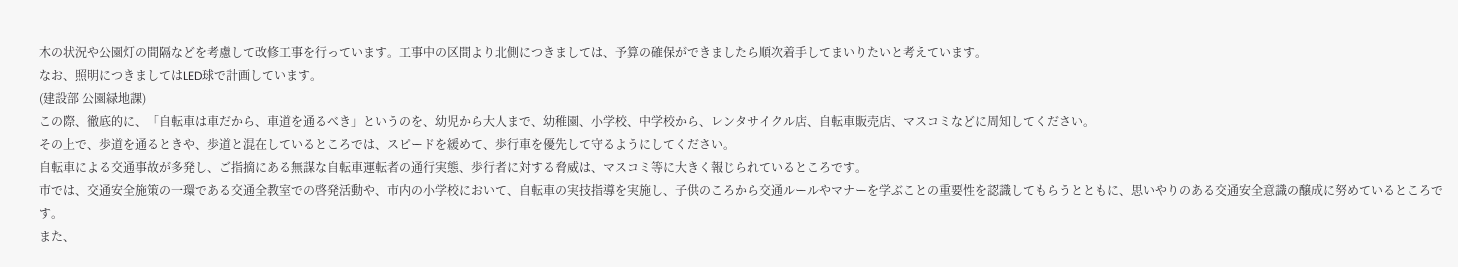木の状況や公園灯の間隔などを考慮して改修工事を行っています。工事中の区間より北側につきましては、予算の確保ができましたら順次着手してまいりたいと考えています。
なお、照明につきましてはLED球で計画しています。
(建設部 公園緑地課)
この際、徹底的に、「自転車は車だから、車道を通るべき」というのを、幼児から大人まで、幼稚園、小学校、中学校から、レンタサイクル店、自転車販売店、マスコミなどに周知してください。
その上で、歩道を通るときや、歩道と混在しているところでは、スピードを緩めて、歩行車を優先して守るようにしてください。
自転車による交通事故が多発し、ご指摘にある無謀な自転車運転者の通行実態、歩行者に対する脅威は、マスコミ等に大きく報じられているところです。
市では、交通安全施策の一環である交通全教室での啓発活動や、市内の小学校において、自転車の実技指導を実施し、子供のころから交通ルールやマナーを学ぶことの重要性を認識してもらうとともに、思いやりのある交通安全意識の醸成に努めているところです。
また、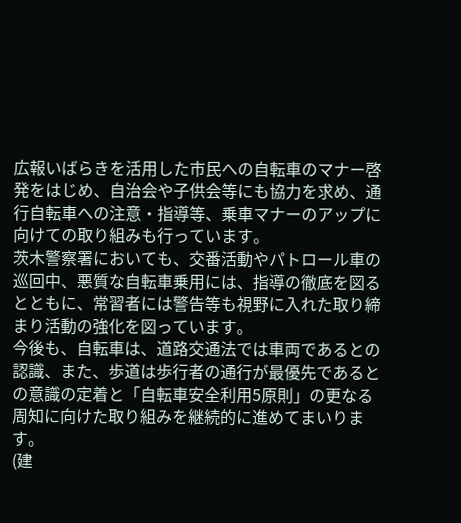広報いばらきを活用した市民への自転車のマナー啓発をはじめ、自治会や子供会等にも協力を求め、通行自転車への注意・指導等、乗車マナーのアップに向けての取り組みも行っています。
茨木警察署においても、交番活動やパトロール車の巡回中、悪質な自転車乗用には、指導の徹底を図るとともに、常習者には警告等も視野に入れた取り締まり活動の強化を図っています。
今後も、自転車は、道路交通法では車両であるとの認識、また、歩道は歩行者の通行が最優先であるとの意識の定着と「自転車安全利用5原則」の更なる周知に向けた取り組みを継続的に進めてまいります。
(建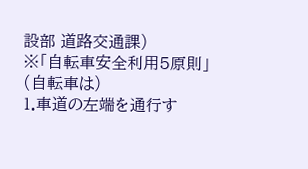設部 道路交通課)
※「自転車安全利用5原則」
(自転車は)
1.車道の左端を通行す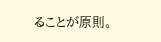ることが原則。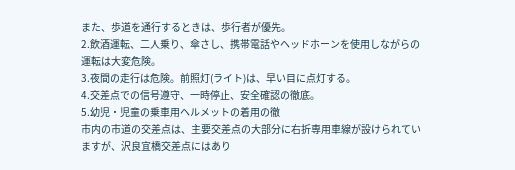また、歩道を通行するときは、歩行者が優先。
2.飲酒運転、二人乗り、傘さし、携帯電話やヘッドホーンを使用しながらの運転は大変危険。
3.夜間の走行は危険。前照灯(ライト)は、早い目に点灯する。
4.交差点での信号遵守、一時停止、安全確認の徹底。
5.幼児・児童の乗車用ヘルメットの着用の徹
市内の市道の交差点は、主要交差点の大部分に右折専用車線が設けられていますが、沢良宜橋交差点にはあり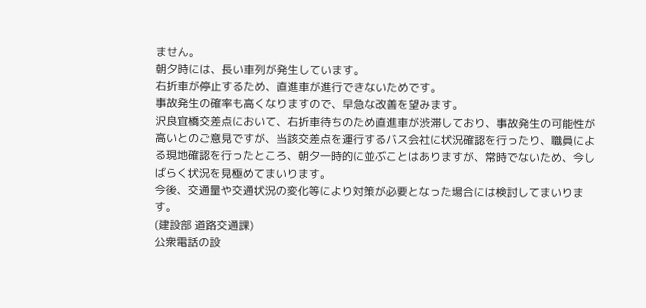ません。
朝夕時には、長い車列が発生しています。
右折車が停止するため、直進車が進行できないためです。
事故発生の確率も高くなりますので、早急な改善を望みます。
沢良宜橋交差点において、右折車待ちのため直進車が渋滞しており、事故発生の可能性が高いとのご意見ですが、当該交差点を運行するバス会社に状況確認を行ったり、職員による現地確認を行ったところ、朝夕一時的に並ぶことはありますが、常時でないため、今しばらく状況を見極めてまいります。
今後、交通量や交通状況の変化等により対策が必要となった場合には検討してまいります。
(建設部 道路交通課)
公衆電話の設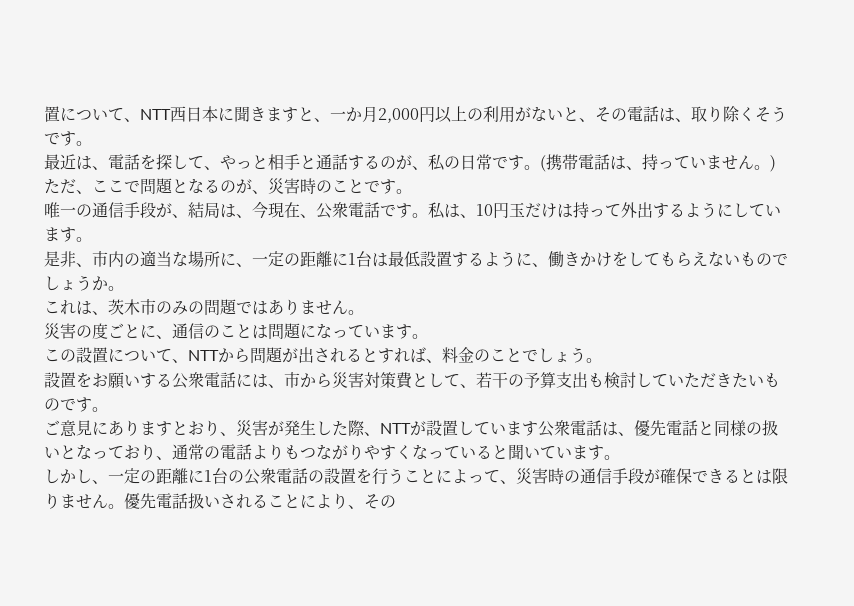置について、NTT西日本に聞きますと、一か月2,000円以上の利用がないと、その電話は、取り除くそうです。
最近は、電話を探して、やっと相手と通話するのが、私の日常です。(携帯電話は、持っていません。)
ただ、ここで問題となるのが、災害時のことです。
唯一の通信手段が、結局は、今現在、公衆電話です。私は、10円玉だけは持って外出するようにしています。
是非、市内の適当な場所に、一定の距離に1台は最低設置するように、働きかけをしてもらえないものでしょうか。
これは、茨木市のみの問題ではありません。
災害の度ごとに、通信のことは問題になっています。
この設置について、NTTから問題が出されるとすれば、料金のことでしょう。
設置をお願いする公衆電話には、市から災害対策費として、若干の予算支出も検討していただきたいものです。
ご意見にありますとおり、災害が発生した際、NTTが設置しています公衆電話は、優先電話と同様の扱いとなっており、通常の電話よりもつながりやすくなっていると聞いています。
しかし、一定の距離に1台の公衆電話の設置を行うことによって、災害時の通信手段が確保できるとは限りません。優先電話扱いされることにより、その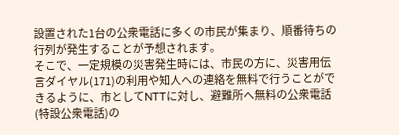設置された1台の公衆電話に多くの市民が集まり、順番待ちの行列が発生することが予想されます。
そこで、一定規模の災害発生時には、市民の方に、災害用伝言ダイヤル(171)の利用や知人への連絡を無料で行うことができるように、市としてNTTに対し、避難所へ無料の公衆電話(特設公衆電話)の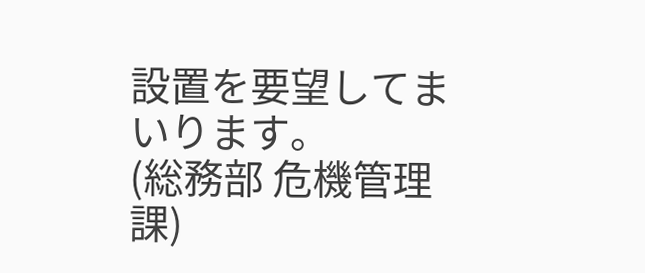設置を要望してまいります。
(総務部 危機管理課)